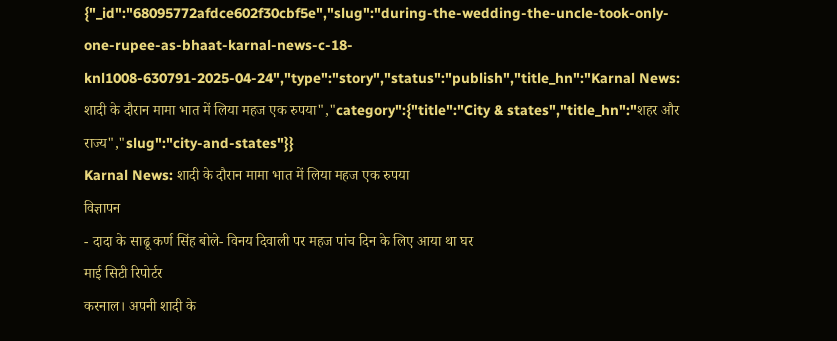{"_id":"68095772afdce602f30cbf5e","slug":"during-the-wedding-the-uncle-took-only-one-rupee-as-bhaat-karnal-news-c-18-knl1008-630791-2025-04-24","type":"story","status":"publish","title_hn":"Karnal News: शादी के दौरान मामा भात में लिया महज एक रुपया","category":{"title":"City & states","title_hn":"शहर और राज्य","slug":"city-and-states"}}
Karnal News: शादी के दौरान मामा भात में लिया महज एक रुपया
विज्ञापन
- दादा के साढू कर्ण सिंह बोले- विनय दिवाली पर महज पांच दिन के लिए आया था घर
माई सिटी रिपोर्टर
करनाल। अपनी शादी के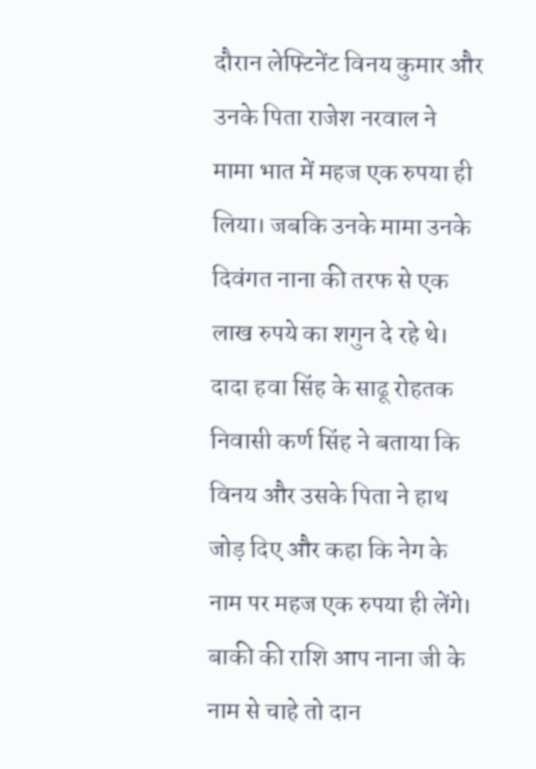दौरान लेफ्टिनेंट विनय कुमार और उनके पिता राजेश नरवाल ने मामा भात में महज एक रुपया ही लिया। जबकि उनके मामा उनके दिवंगत नाना की तरफ से एक लाख रुपये का शगुन दे रहे थे। दादा हवा सिंह के साढू रोहतक निवासी कर्ण सिंह ने बताया कि विनय और उसके पिता ने हाथ जोड़ दिए और कहा कि नेग के नाम पर महज एक रुपया ही लेंगे। बाकी की राशि आप नाना जी के नाम से चाहे तो दान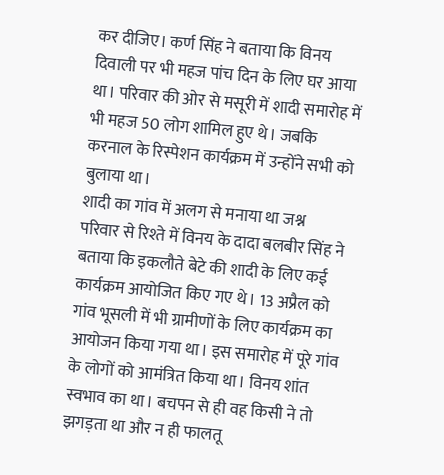कर दीजिए। कर्ण सिंह ने बताया कि विनय दिवाली पर भी महज पांच दिन के लिए घर आया था। परिवार की ओर से मसूरी में शादी समारोह में भी महज 50 लोग शामिल हुए थे। जबकि करनाल के रिस्पेशन कार्यक्रम में उन्होंने सभी को बुलाया था।
शादी का गांव में अलग से मनाया था जश्न
परिवार से रिश्ते में विनय के दादा बलबीर सिंह ने बताया कि इकलौते बेटे की शादी के लिए कई कार्यक्रम आयोजित किए गए थे। 13 अप्रैल को गांव भूसली में भी ग्रामीणों के लिए कार्यक्रम का आयोजन किया गया था। इस समारोह में पूरे गांव के लोगों को आमंत्रित किया था। विनय शांत स्वभाव का था। बचपन से ही वह किसी ने तो झगड़ता था और न ही फालतू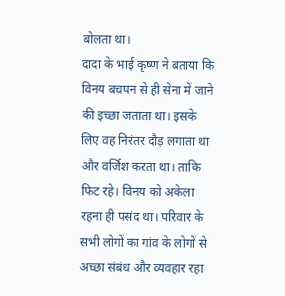बोलता था।
दादा के भाई कृष्ण ने बताया कि विनय बचपन से ही सेना में जाने की इच्छा जताता था। इसके लिए वह निरंतर दौड़ लगाता था और वर्जिश करता था। ताकि फिट रहे। विनय को अकेला रहना ही पसंद था। परिवार के सभी लोगों का गांव के लोगों से अच्छा संबंध और व्यवहार रहा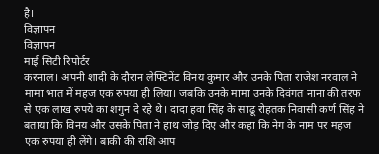है।
विज्ञापन
विज्ञापन
माई सिटी रिपोर्टर
करनाल। अपनी शादी के दौरान लेफ्टिनेंट विनय कुमार और उनके पिता राजेश नरवाल ने मामा भात में महज एक रुपया ही लिया। जबकि उनके मामा उनके दिवंगत नाना की तरफ से एक लाख रुपये का शगुन दे रहे थे। दादा हवा सिंह के साढू रोहतक निवासी कर्ण सिंह ने बताया कि विनय और उसके पिता ने हाथ जोड़ दिए और कहा कि नेग के नाम पर महज एक रुपया ही लेंगे। बाकी की राशि आप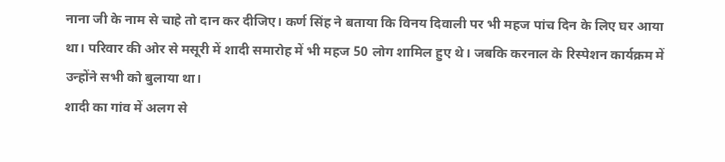नाना जी के नाम से चाहे तो दान कर दीजिए। कर्ण सिंह ने बताया कि विनय दिवाली पर भी महज पांच दिन के लिए घर आया था। परिवार की ओर से मसूरी में शादी समारोह में भी महज 50 लोग शामिल हुए थे। जबकि करनाल के रिस्पेशन कार्यक्रम में उन्होंने सभी को बुलाया था।
शादी का गांव में अलग से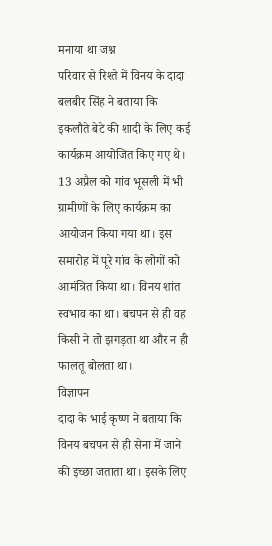मनाया था जश्न
परिवार से रिश्ते में विनय के दादा बलबीर सिंह ने बताया कि इकलौते बेटे की शादी के लिए कई कार्यक्रम आयोजित किए गए थे। 13 अप्रैल को गांव भूसली में भी ग्रामीणों के लिए कार्यक्रम का आयोजन किया गया था। इस समारोह में पूरे गांव के लोगों को आमंत्रित किया था। विनय शांत स्वभाव का था। बचपन से ही वह किसी ने तो झगड़ता था और न ही फालतू बोलता था।
विज्ञापन
दादा के भाई कृष्ण ने बताया कि विनय बचपन से ही सेना में जाने की इच्छा जताता था। इसके लिए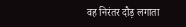वह निरंतर दौड़ लगाता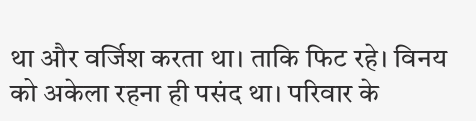था और वर्जिश करता था। ताकि फिट रहे। विनय को अकेला रहना ही पसंद था। परिवार के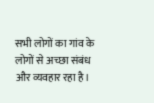सभी लोगों का गांव के लोगों से अच्छा संबंध और व्यवहार रहा है।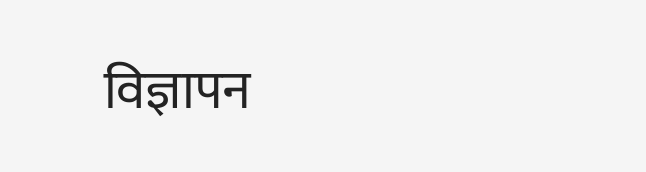विज्ञापन